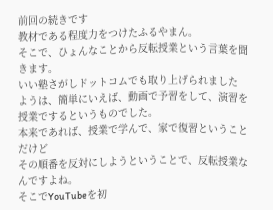前回の続きです
教材である程度力をつけたふるやまん。
そこで、ひょんなことから反転授業という言葉を聞きます。
いい塾さがしドットコムでも取り上げられました
ようは、簡単にいえば、動画で予習をして、演習を授業でするというものでした。
本来であれば、授業で学んで、家で復習ということだけど
その順番を反対にしようということで、反転授業なんですよね。
そこでYouTubeを初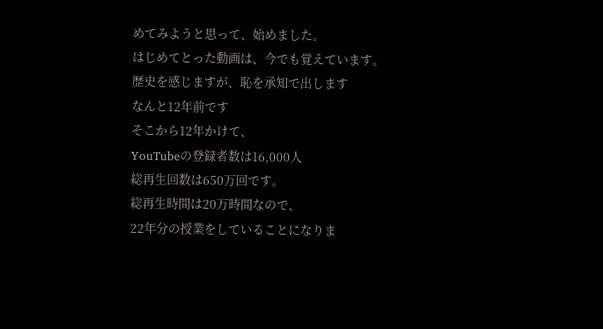めてみようと思って、始めました。
はじめてとった動画は、今でも覚えています。
歴史を感じますが、恥を承知で出します
なんと12年前です
そこから12年かけて、
YouTubeの登録者数は16,000人
総再生回数は650万回です。
総再生時間は20万時間なので、
22年分の授業をしていることになりま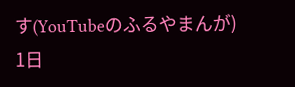す(YouTubeのふるやまんが)
1日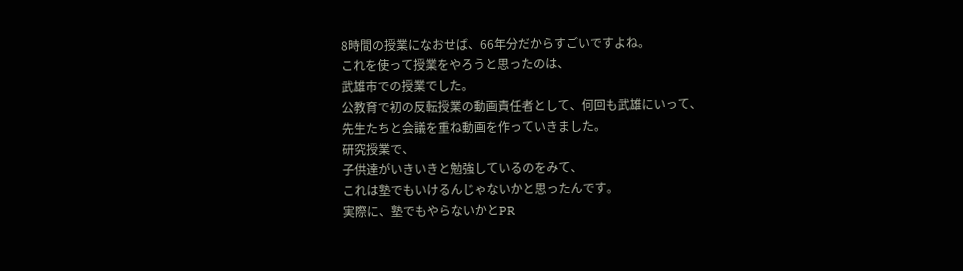8時間の授業になおせば、66年分だからすごいですよね。
これを使って授業をやろうと思ったのは、
武雄市での授業でした。
公教育で初の反転授業の動画責任者として、何回も武雄にいって、
先生たちと会議を重ね動画を作っていきました。
研究授業で、
子供達がいきいきと勉強しているのをみて、
これは塾でもいけるんじゃないかと思ったんです。
実際に、塾でもやらないかとPR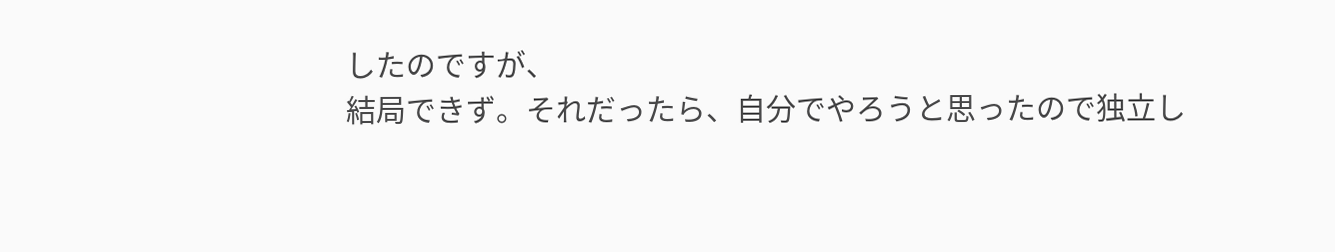したのですが、
結局できず。それだったら、自分でやろうと思ったので独立し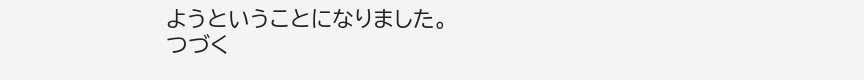ようということになりました。
つづく